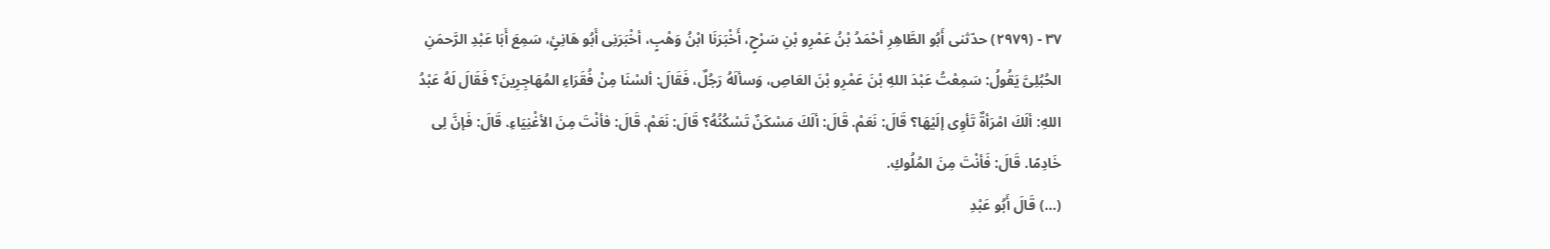٣٧ - (٢٩٧٩) حدّثنى أَبُو الطَّاهِرِ أحْمَدُ بْنُ عَمْرِو بْنِ سَرْحٍ، أَخْبَرَنَا ابْنُ وَهْبٍ، أخْبَرَنِى أَبُو هَانِئٍ، سَمِعَ أَبَا عَبْدِ الرَّحمَنِ الحُبُلِىَّ يَقُولُ: سَمِعْتُ عَبْدَ اللهِ بْنَ عَمْرِو بْنَ العَاصِ، وَسألَهُ رَجُلٌ، فَقَالَ: ألسْنَا مِنْ فُقَرَاءِ المُهَاجِرِينَ؟ فَقَالَ لَهُ عَبْدُ اللهِ: ألَكَ امْرَأةٌ تَأوِى إلَيْهَا؟ قَالَ: نَعَمْ. قَالَ: ألَكَ مَسْكَنٌ تَسْكُنُهُ؟ قَالَ: نَعَمْ. قَالَ: فأنْتَ مِنَ الأغْنِيَاءِ. قَالَ: فَإنَّ لِى خَادِمًا. قَالَ: فَأنْتَ مِنَ المُلُوكِ.
(...) قَالَ أَبُو عَبْدِ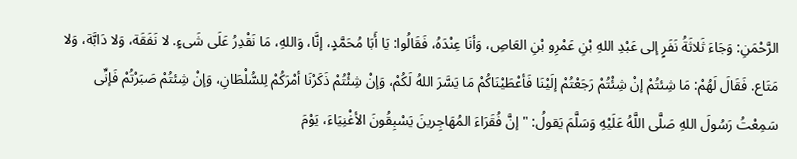الرَّحْمَنِ: وَجَاءَ ثَلاثَةُ نَفَرٍ إلى عَبْدِ اللهِ بْنِ عَمْرِو بْنِ العَاصِ، وَأنَا عِنْدَهُ، فَقَالُوا: يَا أَبَا مُحَمَّدٍ، إنَّا، وَاللهِ، مَا نَقْدِرُ عَلَى شَىءٍ. لا نَفَقَة، وَلا دَابَّة، وَلا مَتَاع. فَقَالَ لَهُمْ: مَا شِئتُمْ إنْ شِئْتُمْ رَجَعْتُمْ إلَيْنَا فَأعْطَيْنَاكُمْ مَا يَسَّرَ اللهُ لَكُمْ، وَإنْ شِئْتُمْ ذَكَرْنَا أمْرَكُمْ لِلسُّلْطَانِ، وَإنْ شِئتُمْ صَبَرْتُمْ فَإنِّى سَمِعْتُ رَسُولَ اللهِ صَلَّى اللَّهُ عَلَيْهِ وَسَلَّمَ يَقولُ: " إنَّ فُقَرَاءَ المُهَاجِرينَ يَسْبِقُونَ الأغْنِيَاءَ، يَوْمَ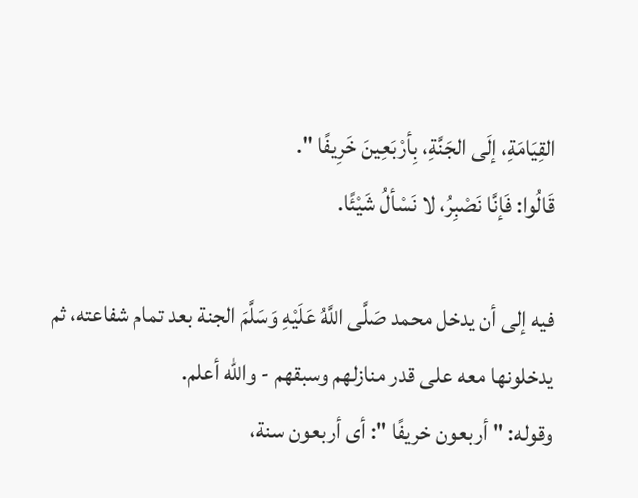القِيَامَةِ، إلَى الجَنَّةِ، بِأرْبَعِينَ خَرِيفًا ".
قَالُوا: فَإنَّا نَصْبِرُ، لا نَسْألُ شَيْئًا.

فيه إلى أن يدخل محمد صَلَّى اللَّهُ عَلَيْهِ وَسَلَّمَ الجنة بعد تمام شفاعته، ثم يدخلونها معه على قدر منازلهم وسبقهم - والله أعلم.
وقوله: " أربعون خريفًا ": أى أربعون سنة،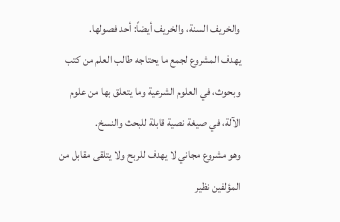والخريف السنة، والخريف أيضاً: أحد فصولها.
يهدف المشروع لجمع ما يحتاجه طالب العلم من كتب وبحوث، في العلوم الشرعية وما يتعلق بها من علوم الآلة، في صيغة نصية قابلة للبحث والنسخ.
وهو مشروع مجاني لا يهدف للربح ولا يتلقى مقابل من المؤلفين نظير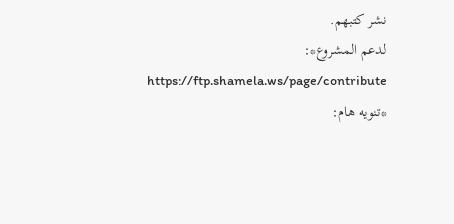نشر كتبهم.
لدعم المشروع*: https://ftp.shamela.ws/page/contribute
*تنويه هام: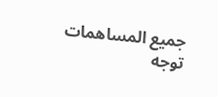جميع المساهمات توجه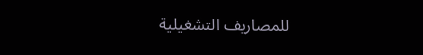للمصاريف التشغيلية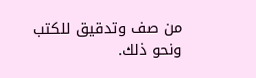من صف وتدقيق للكتب ونحو ذلك.